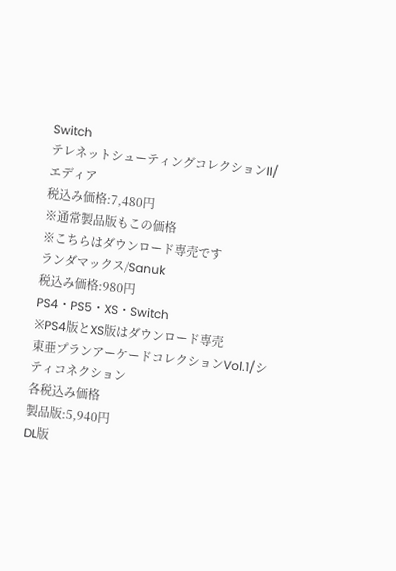Switch
テレネットシューティングコレクションII/エディア
税込み価格:7,480円
※通常製品版もこの価格
※こちらはダウンロード専売です
ランダマックス/Sanuk
税込み価格:980円
PS4・PS5・XS・Switch
※PS4版とXS版はダウンロード専売
東亜プランアーケードコレクションVol.1/シティコネクション
各税込み価格
製品版:5,940円
DL版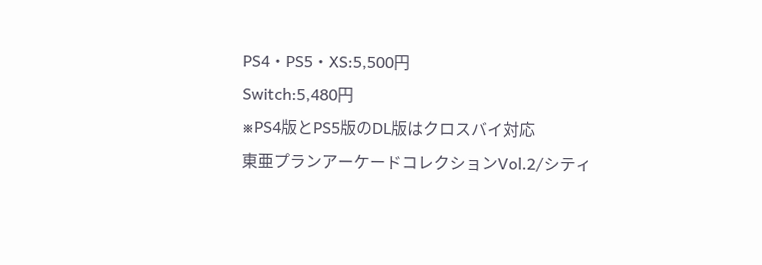PS4・PS5・XS:5,500円
Switch:5,480円
※PS4版とPS5版のDL版はクロスバイ対応
東亜プランアーケードコレクションVol.2/シティ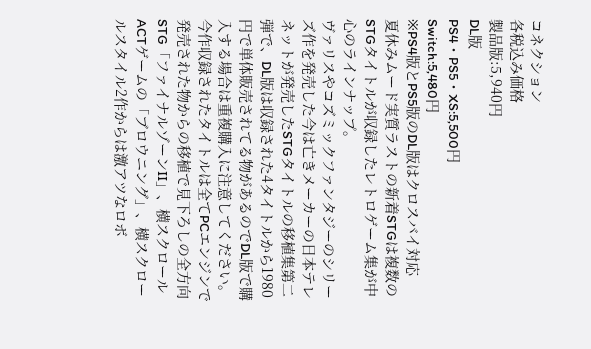コネクション
各税込み価格
製品版:5,940円
DL版
PS4・PS5・XS:5,500円
Switch:5,480円
※PS4版とPS5版のDL版はクロスバイ対応
夏休みムード実質ラストの新着STGは複数のSTGタイトルが収録したレトロゲーム集が中心のラインナップ。
ヴァリスやコズミックファンタジーのシリーズ作を発売した今は亡きメーカーの日本テレネットが発売したSTGタイトルの移植集第二弾で、DL版は収録された4タイトルから1980円で単体販売されてる物があるのでDL版で購入する場合は重複購入に注意してください。
今作収録されたタイトルは全てPCエンジンで発売された物からの移植で見下ろしの全方向STG「ファイナルゾーンII」、横スクロールACTゲームの「ブロウニング」、横スクロールスタイル2作からは激アツなロボ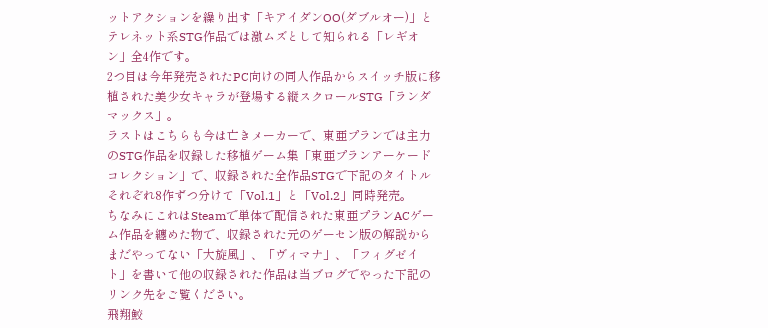ットアクションを繰り出す「キアイダンOO(ダブルオー)」とテレネット系STG作品では激ムズとして知られる「レギオン」全4作です。
2つ目は今年発売されたPC向けの同人作品からスイッチ版に移植された美少女キャラが登場する縦スクロールSTG「ランダマックス」。
ラストはこちらも今は亡きメーカーで、東亜プランでは主力のSTG作品を収録した移植ゲーム集「東亜プランアーケードコレクション」で、収録された全作品STGで下記のタイトルそれぞれ8作ずつ分けて「Vol.1」と「Vol.2」同時発売。
ちなみにこれはSteamで単体で配信された東亜プランACゲーム作品を纏めた物で、収録された元のゲーセン版の解説からまだやってない「大旋風」、「ヴィマナ」、「フィグゼイト」を書いて他の収録された作品は当ブログでやった下記のリンク先をご覧ください。
飛翔鮫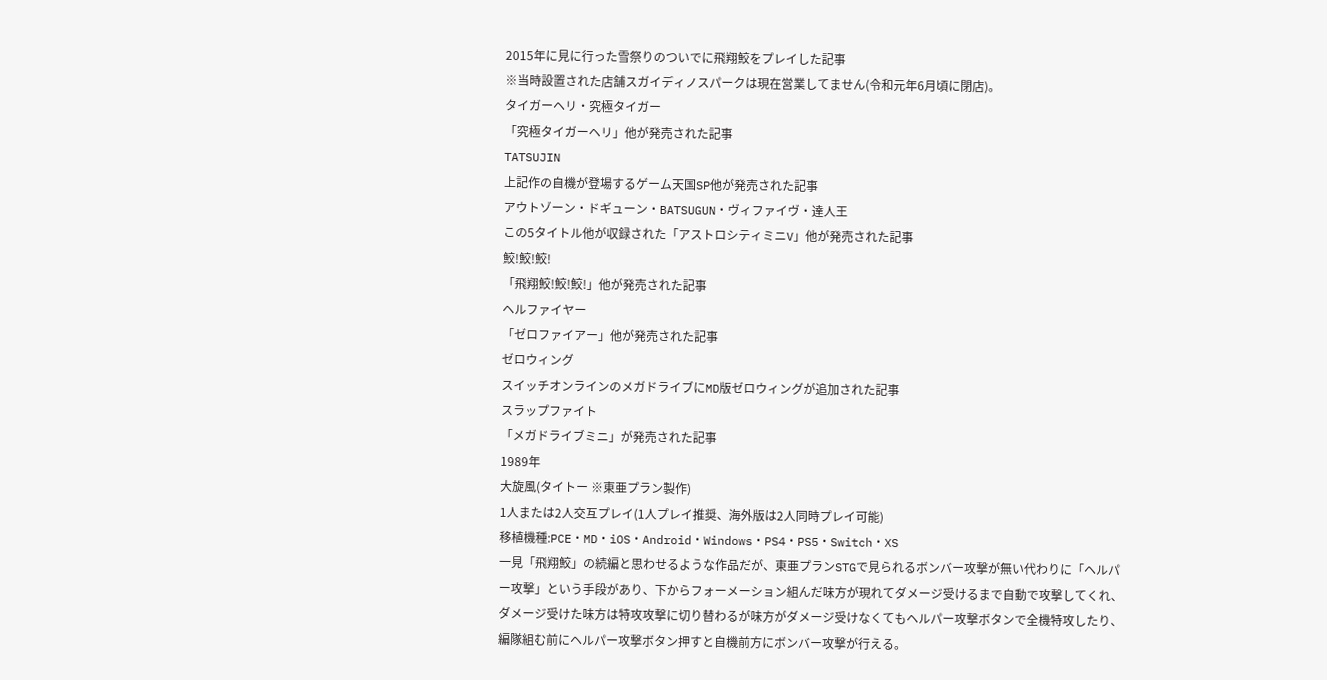2015年に見に行った雪祭りのついでに飛翔鮫をプレイした記事
※当時設置された店舗スガイディノスパークは現在営業してません(令和元年6月頃に閉店)。
タイガーヘリ・究極タイガー
「究極タイガーヘリ」他が発売された記事
TATSUJIN
上記作の自機が登場するゲーム天国SP他が発売された記事
アウトゾーン・ドギューン・BATSUGUN・ヴィファイヴ・達人王
この5タイトル他が収録された「アストロシティミニV」他が発売された記事
鮫!鮫!鮫!
「飛翔鮫!鮫!鮫!」他が発売された記事
ヘルファイヤー
「ゼロファイアー」他が発売された記事
ゼロウィング
スイッチオンラインのメガドライブにMD版ゼロウィングが追加された記事
スラップファイト
「メガドライブミニ」が発売された記事
1989年
大旋風(タイトー ※東亜プラン製作)
1人または2人交互プレイ(1人プレイ推奨、海外版は2人同時プレイ可能)
移植機種:PCE・MD・iOS・Android・Windows・PS4・PS5・Switch・XS
一見「飛翔鮫」の続編と思わせるような作品だが、東亜プランSTGで見られるボンバー攻撃が無い代わりに「ヘルパー攻撃」という手段があり、下からフォーメーション組んだ味方が現れてダメージ受けるまで自動で攻撃してくれ、ダメージ受けた味方は特攻攻撃に切り替わるが味方がダメージ受けなくてもヘルパー攻撃ボタンで全機特攻したり、編隊組む前にヘルパー攻撃ボタン押すと自機前方にボンバー攻撃が行える。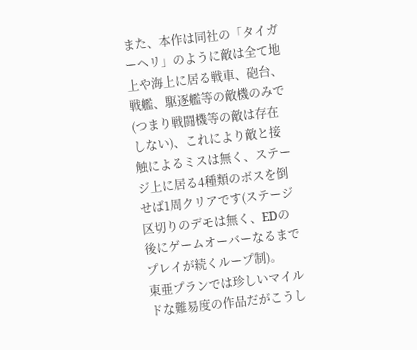また、本作は同社の「タイガーヘリ」のように敵は全て地上や海上に居る戦車、砲台、戦艦、駆逐艦等の敵機のみで(つまり戦闘機等の敵は存在しない)、これにより敵と接触によるミスは無く、ステージ上に居る4種類のボスを倒せば1周クリアです(ステージ区切りのデモは無く、EDの後にゲームオーバーなるまでプレイが続くループ制)。
東亜プランでは珍しいマイルドな難易度の作品だがこうし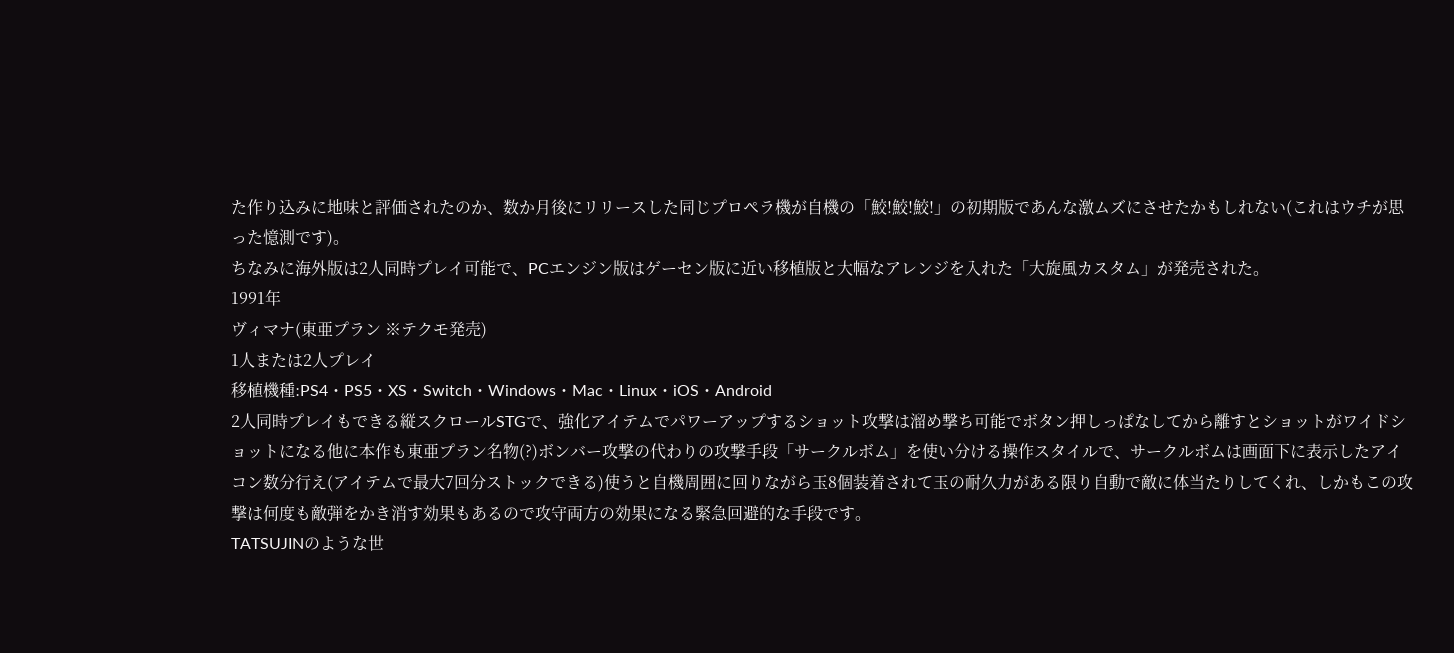た作り込みに地味と評価されたのか、数か月後にリリースした同じプロペラ機が自機の「鮫!鮫!鮫!」の初期版であんな激ムズにさせたかもしれない(これはウチが思った憶測です)。
ちなみに海外版は2人同時プレイ可能で、PCエンジン版はゲーセン版に近い移植版と大幅なアレンジを入れた「大旋風カスタム」が発売された。
1991年
ヴィマナ(東亜プラン ※テクモ発売)
1人または2人プレイ
移植機種:PS4・PS5・XS・Switch・Windows・Mac・Linux・iOS・Android
2人同時プレイもできる縦スクロールSTGで、強化アイテムでパワーアップするショット攻撃は溜め撃ち可能でボタン押しっぱなしてから離すとショットがワイドショットになる他に本作も東亜プラン名物(?)ボンバー攻撃の代わりの攻撃手段「サークルボム」を使い分ける操作スタイルで、サークルボムは画面下に表示したアイコン数分行え(アイテムで最大7回分ストックできる)使うと自機周囲に回りながら玉8個装着されて玉の耐久力がある限り自動で敵に体当たりしてくれ、しかもこの攻撃は何度も敵弾をかき消す効果もあるので攻守両方の効果になる緊急回避的な手段です。
TATSUJINのような世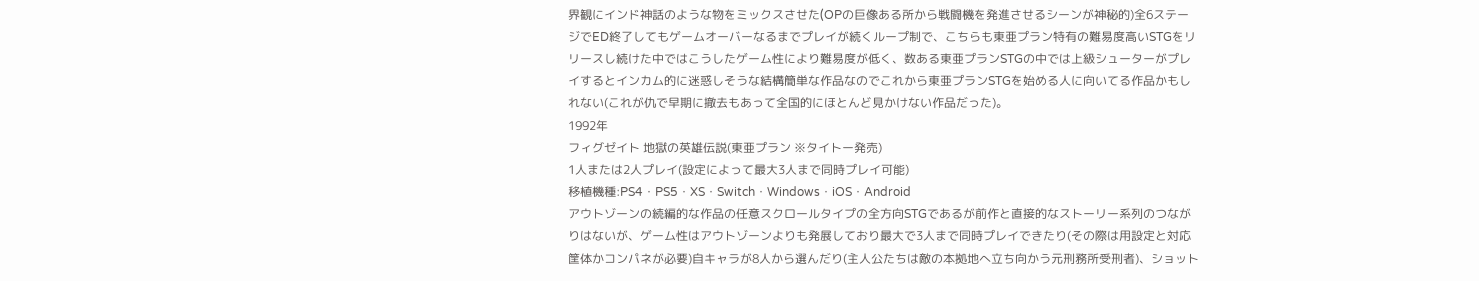界観にインド神話のような物をミックスさせた(OPの巨像ある所から戦闘機を発進させるシーンが神秘的)全6ステージでED終了してもゲームオーバーなるまでプレイが続くループ制で、こちらも東亜プラン特有の難易度高いSTGをリリースし続けた中ではこうしたゲーム性により難易度が低く、数ある東亜プランSTGの中では上級シューターがプレイするとインカム的に迷惑しそうな結構簡単な作品なのでこれから東亜プランSTGを始める人に向いてる作品かもしれない(これが仇で早期に撤去もあって全国的にほとんど見かけない作品だった)。
1992年
フィグゼイト 地獄の英雄伝説(東亜プラン ※タイトー発売)
1人または2人プレイ(設定によって最大3人まで同時プレイ可能)
移植機種:PS4・PS5・XS・Switch・Windows・iOS・Android
アウトゾーンの続編的な作品の任意スクロールタイプの全方向STGであるが前作と直接的なストーリー系列のつながりはないが、ゲーム性はアウトゾーンよりも発展しており最大で3人まで同時プレイできたり(その際は用設定と対応筐体かコンパネが必要)自キャラが8人から選んだり(主人公たちは敵の本拠地へ立ち向かう元刑務所受刑者)、ショット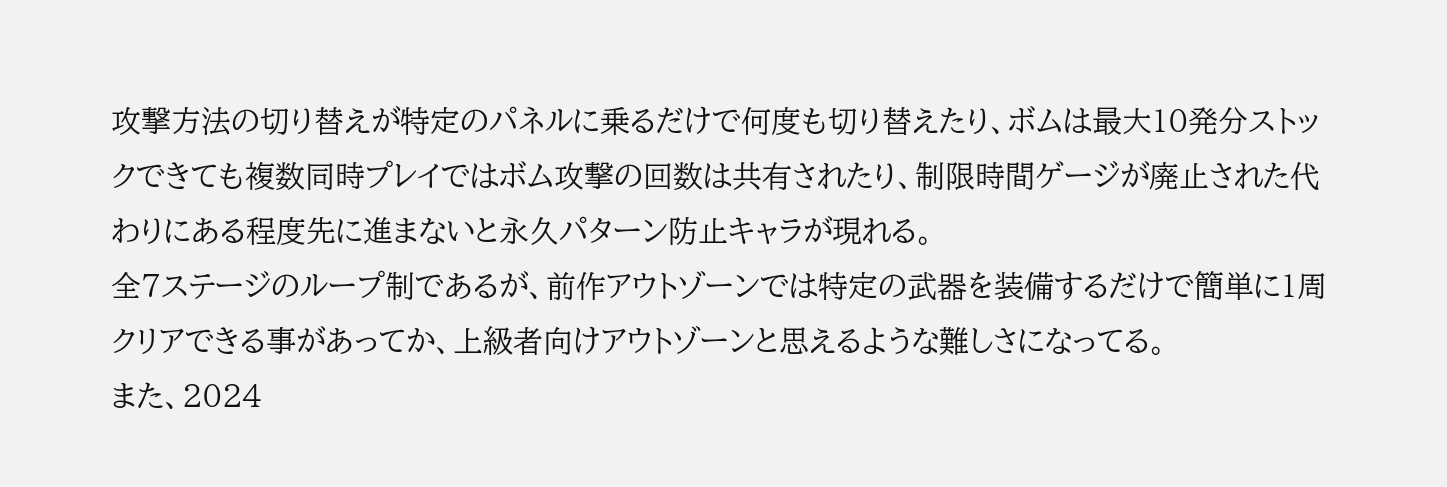攻撃方法の切り替えが特定のパネルに乗るだけで何度も切り替えたり、ボムは最大10発分ストックできても複数同時プレイではボム攻撃の回数は共有されたり、制限時間ゲージが廃止された代わりにある程度先に進まないと永久パターン防止キャラが現れる。
全7ステージのループ制であるが、前作アウトゾーンでは特定の武器を装備するだけで簡単に1周クリアできる事があってか、上級者向けアウトゾーンと思えるような難しさになってる。
また、2024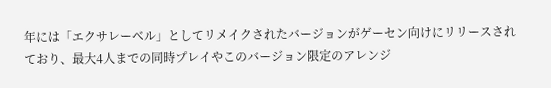年には「エクサレーベル」としてリメイクされたバージョンがゲーセン向けにリリースされており、最大4人までの同時プレイやこのバージョン限定のアレンジ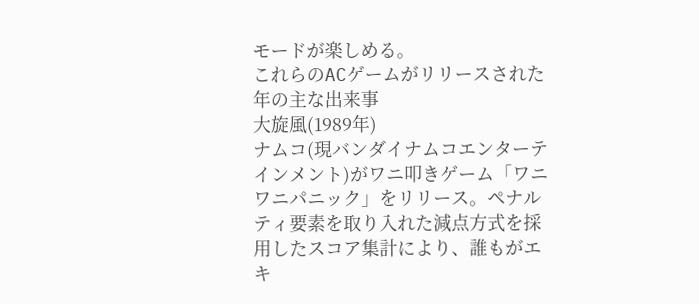モードが楽しめる。
これらのACゲームがリリースされた年の主な出来事
大旋風(1989年)
ナムコ(現バンダイナムコエンターテインメント)がワニ叩きゲーム「ワニワニパニック」をリリース。ペナルティ要素を取り入れた減点方式を採用したスコア集計により、誰もがエキ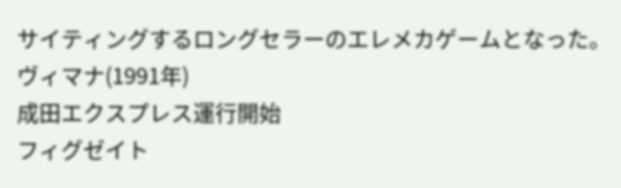サイティングするロングセラーのエレメカゲームとなった。
ヴィマナ(1991年)
成田エクスプレス運行開始
フィグゼイト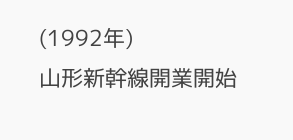(1992年)
山形新幹線開業開始